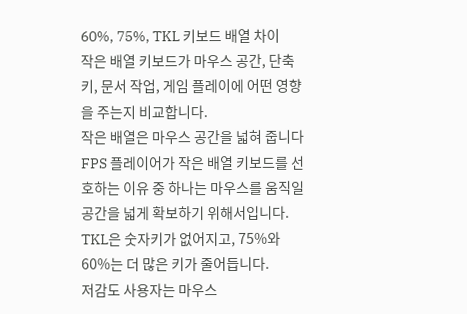60%, 75%, TKL 키보드 배열 차이
작은 배열 키보드가 마우스 공간, 단축키, 문서 작업, 게임 플레이에 어떤 영향을 주는지 비교합니다.
작은 배열은 마우스 공간을 넓혀 줍니다
FPS 플레이어가 작은 배열 키보드를 선호하는 이유 중 하나는 마우스를 움직일 공간을 넓게 확보하기 위해서입니다. TKL은 숫자키가 없어지고, 75%와 60%는 더 많은 키가 줄어듭니다.
저감도 사용자는 마우스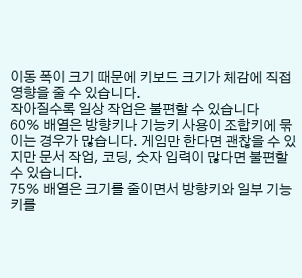이동 폭이 크기 때문에 키보드 크기가 체감에 직접 영향을 줄 수 있습니다.
작아질수록 일상 작업은 불편할 수 있습니다
60% 배열은 방향키나 기능키 사용이 조합키에 묶이는 경우가 많습니다. 게임만 한다면 괜찮을 수 있지만 문서 작업, 코딩, 숫자 입력이 많다면 불편할 수 있습니다.
75% 배열은 크기를 줄이면서 방향키와 일부 기능키를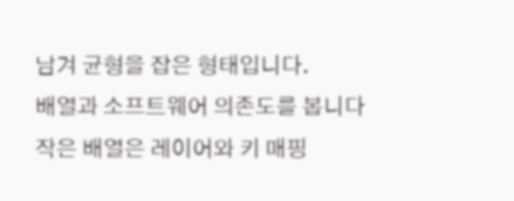남겨 균형을 잡은 형태입니다.
배열과 소프트웨어 의존도를 봅니다
작은 배열은 레이어와 키 매핑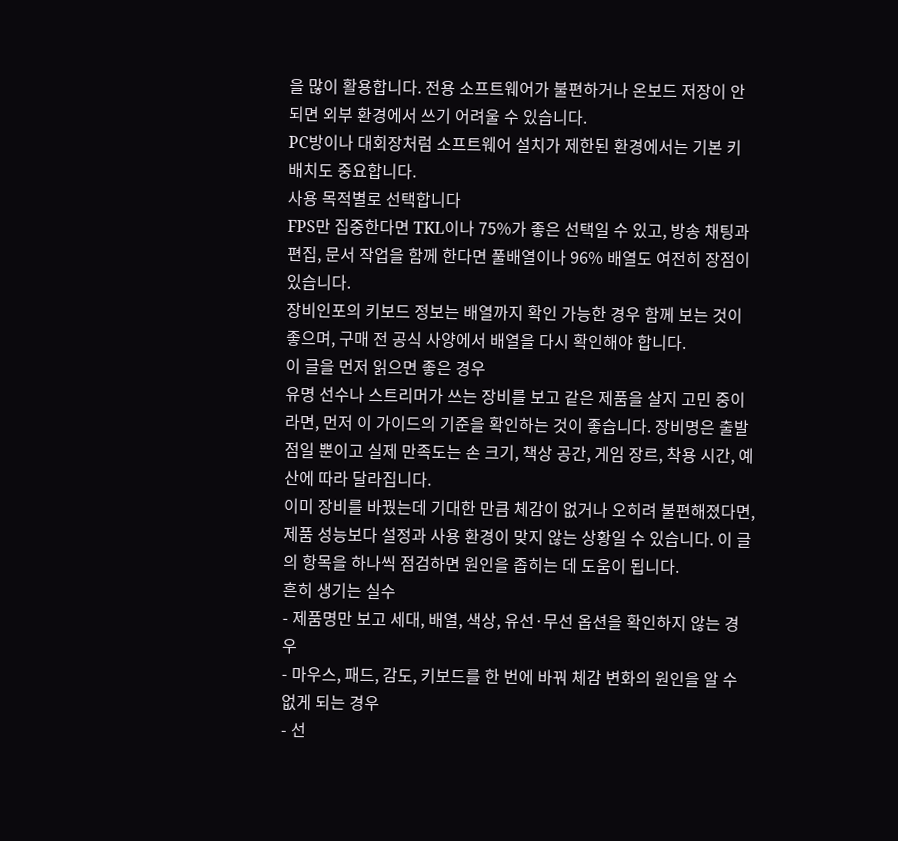을 많이 활용합니다. 전용 소프트웨어가 불편하거나 온보드 저장이 안 되면 외부 환경에서 쓰기 어려울 수 있습니다.
PC방이나 대회장처럼 소프트웨어 설치가 제한된 환경에서는 기본 키 배치도 중요합니다.
사용 목적별로 선택합니다
FPS만 집중한다면 TKL이나 75%가 좋은 선택일 수 있고, 방송 채팅과 편집, 문서 작업을 함께 한다면 풀배열이나 96% 배열도 여전히 장점이 있습니다.
장비인포의 키보드 정보는 배열까지 확인 가능한 경우 함께 보는 것이 좋으며, 구매 전 공식 사양에서 배열을 다시 확인해야 합니다.
이 글을 먼저 읽으면 좋은 경우
유명 선수나 스트리머가 쓰는 장비를 보고 같은 제품을 살지 고민 중이라면, 먼저 이 가이드의 기준을 확인하는 것이 좋습니다. 장비명은 출발점일 뿐이고 실제 만족도는 손 크기, 책상 공간, 게임 장르, 착용 시간, 예산에 따라 달라집니다.
이미 장비를 바꿨는데 기대한 만큼 체감이 없거나 오히려 불편해졌다면, 제품 성능보다 설정과 사용 환경이 맞지 않는 상황일 수 있습니다. 이 글의 항목을 하나씩 점검하면 원인을 좁히는 데 도움이 됩니다.
흔히 생기는 실수
- 제품명만 보고 세대, 배열, 색상, 유선·무선 옵션을 확인하지 않는 경우
- 마우스, 패드, 감도, 키보드를 한 번에 바꿔 체감 변화의 원인을 알 수 없게 되는 경우
- 선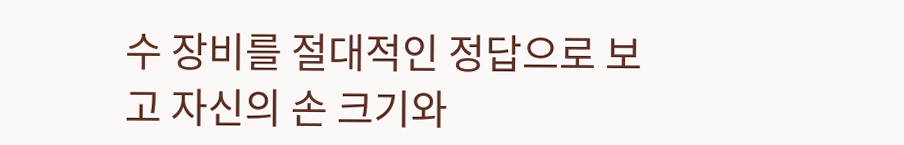수 장비를 절대적인 정답으로 보고 자신의 손 크기와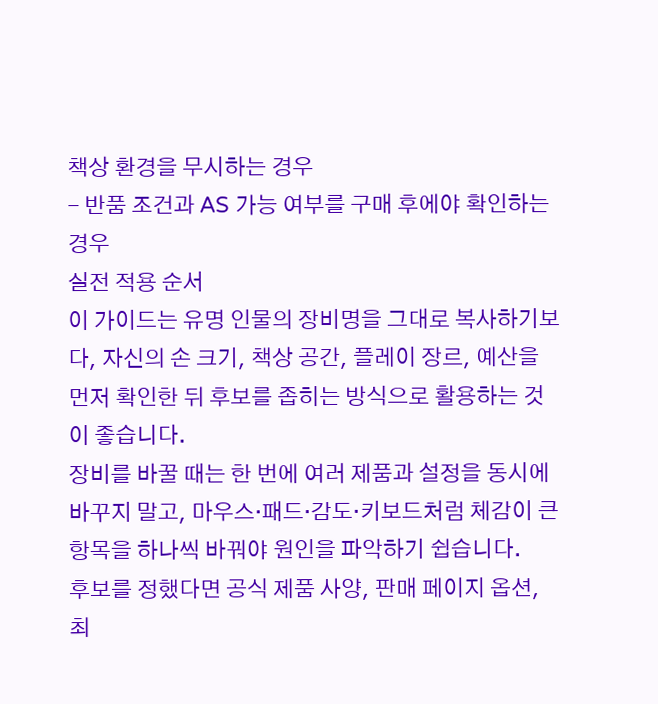책상 환경을 무시하는 경우
- 반품 조건과 AS 가능 여부를 구매 후에야 확인하는 경우
실전 적용 순서
이 가이드는 유명 인물의 장비명을 그대로 복사하기보다, 자신의 손 크기, 책상 공간, 플레이 장르, 예산을 먼저 확인한 뒤 후보를 좁히는 방식으로 활용하는 것이 좋습니다.
장비를 바꿀 때는 한 번에 여러 제품과 설정을 동시에 바꾸지 말고, 마우스·패드·감도·키보드처럼 체감이 큰 항목을 하나씩 바꿔야 원인을 파악하기 쉽습니다.
후보를 정했다면 공식 제품 사양, 판매 페이지 옵션, 최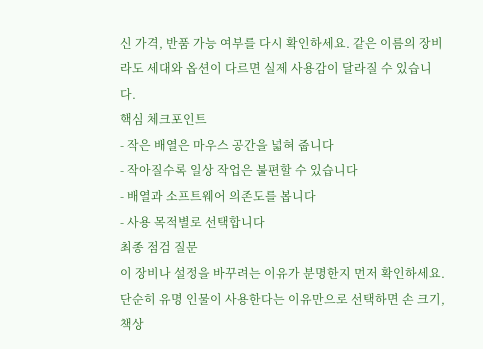신 가격, 반품 가능 여부를 다시 확인하세요. 같은 이름의 장비라도 세대와 옵션이 다르면 실제 사용감이 달라질 수 있습니다.
핵심 체크포인트
- 작은 배열은 마우스 공간을 넓혀 줍니다
- 작아질수록 일상 작업은 불편할 수 있습니다
- 배열과 소프트웨어 의존도를 봅니다
- 사용 목적별로 선택합니다
최종 점검 질문
이 장비나 설정을 바꾸려는 이유가 분명한지 먼저 확인하세요. 단순히 유명 인물이 사용한다는 이유만으로 선택하면 손 크기, 책상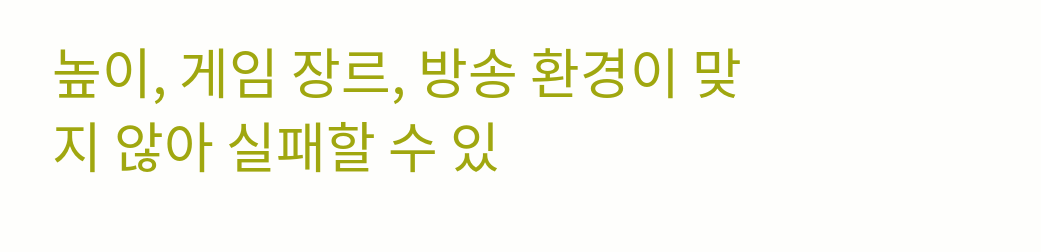높이, 게임 장르, 방송 환경이 맞지 않아 실패할 수 있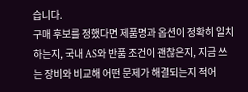습니다.
구매 후보를 정했다면 제품명과 옵션이 정확히 일치하는지, 국내 AS와 반품 조건이 괜찮은지, 지금 쓰는 장비와 비교해 어떤 문제가 해결되는지 적어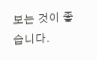보는 것이 좋습니다.